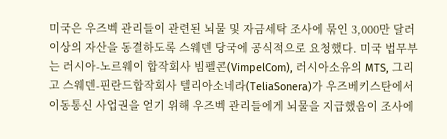미국은 우즈벡 관리들이 관련된 뇌물 및 자금세탁 조사에 묶인 3,000만 달러 이상의 자산을 동결하도록 스웨덴 당국에 공식적으로 요청했다. 미국 법무부는 러시아-노르웨이 합작회사 빔펠콘(VimpelCom), 러시아소유의 MTS, 그리고 스웨덴-핀란드합작회사 텔리아소네라(TeliaSonera)가 우즈베키스탄에서 이동통신 사업권을 얻기 위해 우즈벡 관리들에게 뇌물을 지급했음이 조사에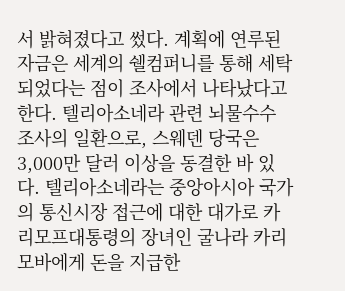서 밝혀졌다고 썼다. 계획에 연루된 자금은 세계의 쉘컴퍼니를 통해 세탁되었다는 점이 조사에서 나타났다고 한다. 텔리아소네라 관련 뇌물수수 조사의 일환으로, 스웨덴 당국은 3,000만 달러 이상을 동결한 바 있다. 텔리아소네라는 중앙아시아 국가의 통신시장 접근에 대한 대가로 카리모프대통령의 장녀인 굴나라 카리모바에게 돈을 지급한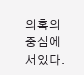의혹의 중심에 서있다.